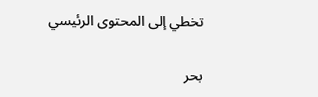تخطي إلى المحتوى الرئيسي

بحر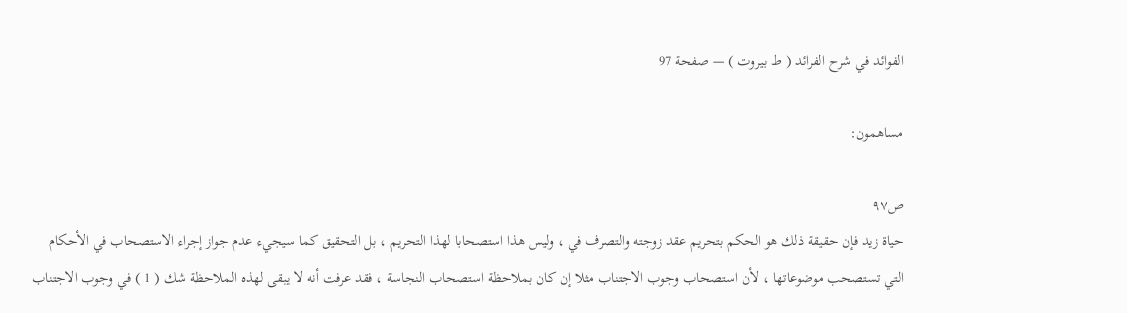الفوائد في شرح الفرائد ( ط بيروت ) — صفحة 97

مساهمون:

ص٩٧
حياة زيد فإن حقيقة ذلك هو الحكم بتحريم عقد زوجته والتصرف في ، وليس هذا استصحابا لهذا التحريم ، بل التحقيق كما سيجيء عدم جواز إجراء الاستصحاب في الأحكام التي تستصحب موضوعاتها ، لأن استصحاب وجوب الاجتناب مثلا إن كان بملاحظة استصحاب النجاسة ، فقد عرفت أنه لا يبقى لهذه الملاحظة شك ( 1 ) في وجوب الاجتناب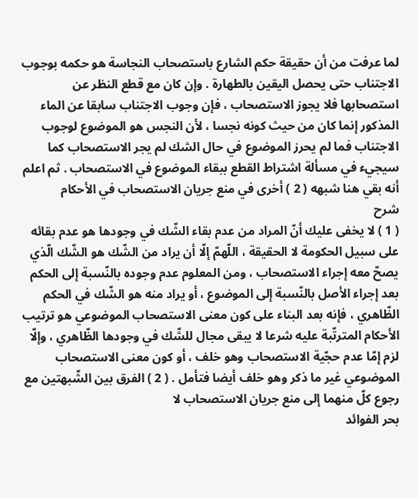لما عرفت من أن حقيقة حكم الشارع باستصحاب النجاسة هو حكمه بوجوب الاجتناب حتى يحصل اليقين بالطهارة . وإن كان مع قطع النظر عن استصحابها فلا يجوز الاستصحاب ، فإن وجوب الاجتناب سابقا عن الماء المذكور إنما كان من حيث كونه نجسا ، لأن النجس هو الموضوع لوجوب الاجتناب فما لم يحرز الموضوع في حال الشك لم يجر الاستصحاب كما سيجيء في مسألة اشتراط القطع ببقاء الموضوع في الاستصحاب . ثم اعلم أنه بقي هنا شبهه ( 2 ) أخرى في منع جريان الاستصحاب في الأحكام
شرح
( 1 ) لا يخفى عليك أنّ المراد من عدم بقاء الشّك في وجودها هو عدم بقائه على سبيل الحكومة لا الحقيقة ، اللّهمّ إلّا أن يراد من الشّك هو الشّك الّذي يصحّ معه إجراء الاستصحاب ، ومن المعلوم عدم وجوده بالنّسبة إلى الحكم بعد إجراء الأصل بالنّسبة إلى الموضوع ، أو يراد منه هو الشّك في الحكم الظّاهري ، فإنه بعد البناء على كون معنى الاستصحاب الموضوعي هو ترتيب الأحكام المترتّبة عليه شرعا لا يبقى مجال للشّك في وجودها الظّاهري ، وإلّا لزم إمّا عدم حجّية الاستصحاب وهو خلف ، أو كون معنى الاستصحاب الموضوعي غير ما ذكر وهو خلف أيضا فتأمل . ( 2 ) الفرق بين الشّبهتين مع رجوع كلّ منهما إلى منع جريان الاستصحاب لا
بحر الفوائد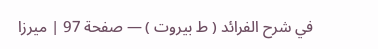في شرح الفرائد ( ط بيروت ) — صفحة 97 | ميرزا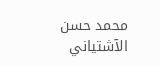محمد حسن الآشتياني